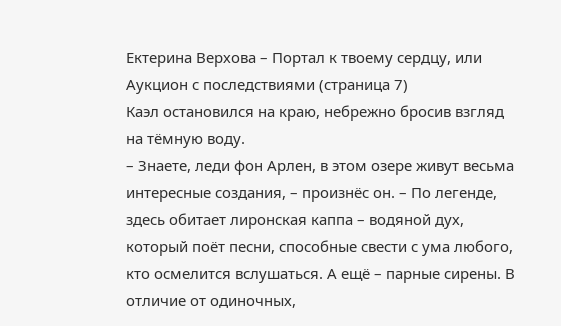Ектерина Верхова – Портал к твоему сердцу, или Аукцион с последствиями (страница 7)
Каэл остановился на краю, небрежно бросив взгляд на тёмную воду.
– Знаете, леди фон Арлен, в этом озере живут весьма интересные создания, – произнёс он. – По легенде, здесь обитает лиронская каппа – водяной дух, который поёт песни, способные свести с ума любого, кто осмелится вслушаться. А ещё – парные сирены. В отличие от одиночных,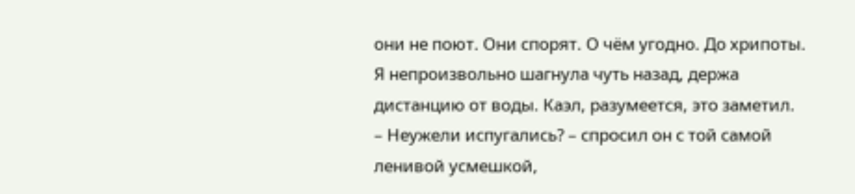они не поют. Они спорят. О чём угодно. До хрипоты.
Я непроизвольно шагнула чуть назад, держа дистанцию от воды. Каэл, разумеется, это заметил.
– Неужели испугались? – спросил он с той самой ленивой усмешкой,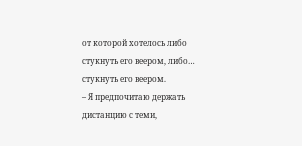от которой хотелось либо стукнуть его веером, либо… стукнуть его веером.
– Я предпочитаю держать дистанцию с теми,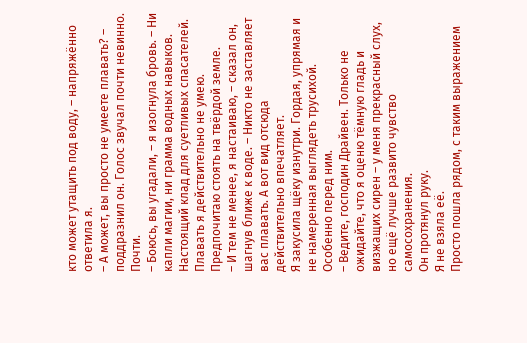кто может утащить под воду, – напряжённо ответила я.
– А может, вы просто не умеете плавать? – поддразнил он. Голос звучал почти невинно. Почти.
– Боюсь, вы угадали, – я изогнула бровь. – Ни капли магии, ни грамма водных навыков. Настоящий клад для суетливых спасателей. Плавать я действительно не умею. Предпочитаю стоять на твёрдой земле.
– И тем не менее, я настаиваю, – сказал он, шагнув ближе к воде. – Никто не заставляет вас плавать. А вот вид отсюда действительно впечатляет.
Я закусила щёку изнутри. Гордая, упрямая и не намеренная выглядеть трусихой. Особенно перед ним.
– Ведите, господин Драйвен. Только не ожидайте, что я оценю тёмную гладь и визжащих сирен – у меня прекрасный слух, но ещё лучше развито чувство самосохранения.
Он протянул руку.
Я не взяла её.
Просто пошла рядом, с таким выражением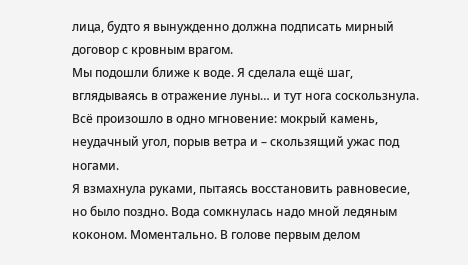лица, будто я вынужденно должна подписать мирный договор с кровным врагом.
Мы подошли ближе к воде. Я сделала ещё шаг, вглядываясь в отражение луны… и тут нога соскользнула. Всё произошло в одно мгновение: мокрый камень, неудачный угол, порыв ветра и – скользящий ужас под ногами.
Я взмахнула руками, пытаясь восстановить равновесие, но было поздно. Вода сомкнулась надо мной ледяным коконом. Моментально. В голове первым делом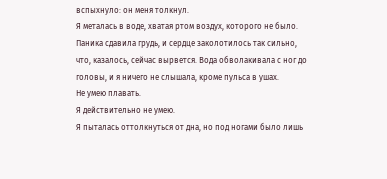вспыхнуло: он меня толкнул.
Я металась в воде, хватая ртом воздух, которого не было. Паника сдавила грудь, и сердце заколотилось так сильно, что, казалось, сейчас вырвется. Вода обволакивала с ног до головы, и я ничего не слышала, кроме пульса в ушах.
Не умею плавать.
Я действительно не умею.
Я пыталась оттолкнуться от дна, но под ногами было лишь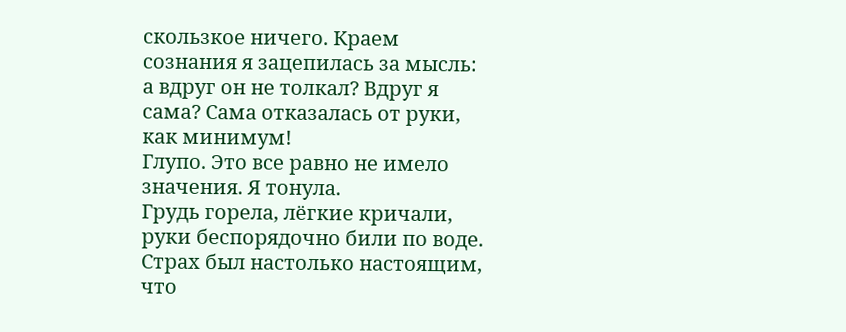скользкое ничего. Краем сознания я зацепилась за мысль: а вдруг он не толкал? Вдруг я сама? Сама отказалась от руки, как минимум!
Глупо. Это все равно не имело значения. Я тонула.
Грудь горела, лёгкие кричали, руки беспорядочно били по воде. Страх был настолько настоящим, что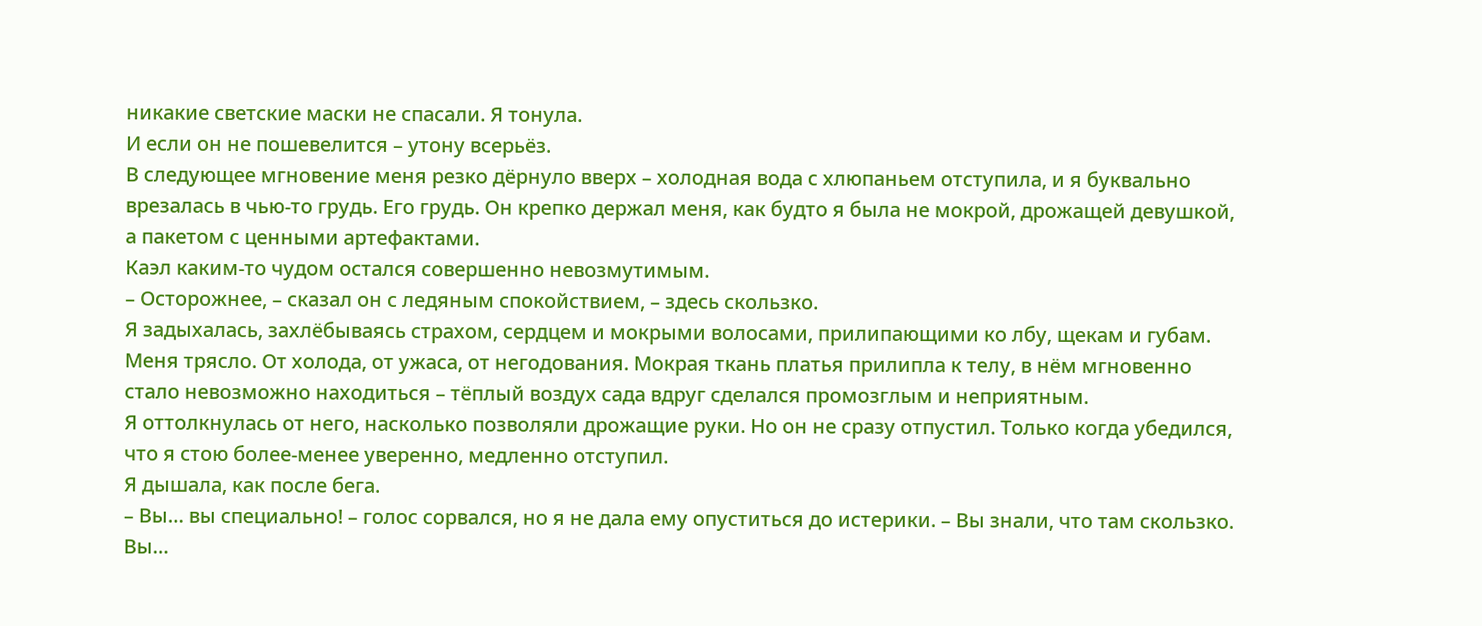никакие светские маски не спасали. Я тонула.
И если он не пошевелится – утону всерьёз.
В следующее мгновение меня резко дёрнуло вверх – холодная вода с хлюпаньем отступила, и я буквально врезалась в чью-то грудь. Его грудь. Он крепко держал меня, как будто я была не мокрой, дрожащей девушкой, а пакетом с ценными артефактами.
Каэл каким-то чудом остался совершенно невозмутимым.
– Осторожнее, – сказал он с ледяным спокойствием, – здесь скользко.
Я задыхалась, захлёбываясь страхом, сердцем и мокрыми волосами, прилипающими ко лбу, щекам и губам. Меня трясло. От холода, от ужаса, от негодования. Мокрая ткань платья прилипла к телу, в нём мгновенно стало невозможно находиться – тёплый воздух сада вдруг сделался промозглым и неприятным.
Я оттолкнулась от него, насколько позволяли дрожащие руки. Но он не сразу отпустил. Только когда убедился, что я стою более-менее уверенно, медленно отступил.
Я дышала, как после бега.
– Вы… вы специально! – голос сорвался, но я не дала ему опуститься до истерики. – Вы знали, что там скользко. Вы…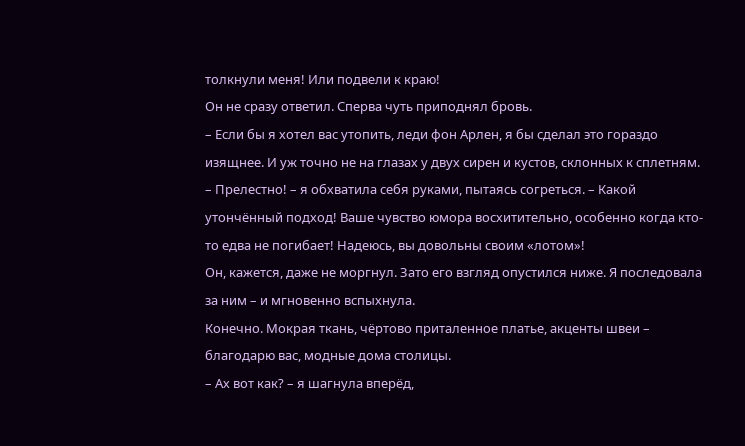толкнули меня! Или подвели к краю!
Он не сразу ответил. Сперва чуть приподнял бровь.
– Если бы я хотел вас утопить, леди фон Арлен, я бы сделал это гораздо изящнее. И уж точно не на глазах у двух сирен и кустов, склонных к сплетням.
– Прелестно! – я обхватила себя руками, пытаясь согреться. – Какой утончённый подход! Ваше чувство юмора восхитительно, особенно когда кто-то едва не погибает! Надеюсь, вы довольны своим «лотом»!
Он, кажется, даже не моргнул. Зато его взгляд опустился ниже. Я последовала за ним – и мгновенно вспыхнула.
Конечно. Мокрая ткань, чёртово приталенное платье, акценты швеи – благодарю вас, модные дома столицы.
– Ах вот как? – я шагнула вперёд,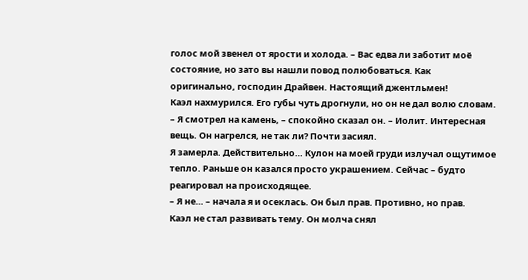голос мой звенел от ярости и холода. – Вас едва ли заботит моё состояние, но зато вы нашли повод полюбоваться. Как оригинально, господин Драйвен. Настоящий джентльмен!
Каэл нахмурился. Его губы чуть дрогнули, но он не дал волю словам.
– Я смотрел на камень, – спокойно сказал он. – Иолит. Интересная вещь. Он нагрелся, не так ли? Почти засиял.
Я замерла. Действительно… Кулон на моей груди излучал ощутимое тепло. Раньше он казался просто украшением. Сейчас – будто реагировал на происходящее.
– Я не… – начала я и осеклась. Он был прав. Противно, но прав.
Каэл не стал развивать тему. Он молча снял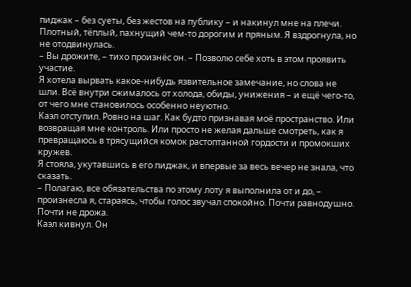пиджак – без суеты, без жестов на публику – и накинул мне на плечи. Плотный, тёплый, пахнущий чем-то дорогим и пряным. Я вздрогнула, но не отодвинулась.
– Вы дрожите, – тихо произнёс он. – Позволю себе хоть в этом проявить участие.
Я хотела вырвать какое-нибудь язвительное замечание, но слова не шли. Всё внутри сжималось от холода, обиды, унижения – и ещё чего-то, от чего мне становилось особенно неуютно.
Каэл отступил. Ровно на шаг. Как будто признавая моё пространство. Или возвращая мне контроль. Или просто не желая дальше смотреть, как я превращаюсь в трясущийся комок растоптанной гордости и промокших кружев.
Я стояла, укутавшись в его пиджак, и впервые за весь вечер не знала, что сказать.
– Полагаю, все обязательства по этому лоту я выполнила от и до, – произнесла я, стараясь, чтобы голос звучал спокойно. Почти равнодушно. Почти не дрожа.
Каэл кивнул. Он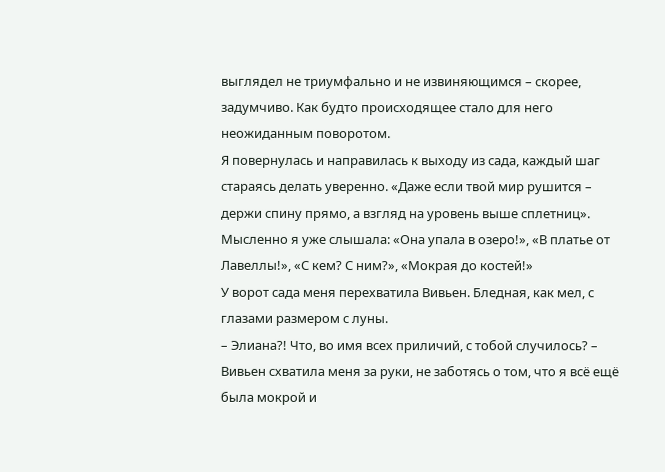выглядел не триумфально и не извиняющимся – скорее, задумчиво. Как будто происходящее стало для него неожиданным поворотом.
Я повернулась и направилась к выходу из сада, каждый шаг стараясь делать уверенно. «Даже если твой мир рушится – держи спину прямо, а взгляд на уровень выше сплетниц».
Мысленно я уже слышала: «Она упала в озеро!», «В платье от Лавеллы!», «С кем? С ним?», «Мокрая до костей!»
У ворот сада меня перехватила Вивьен. Бледная, как мел, с глазами размером с луны.
– Элиана?! Что, во имя всех приличий, с тобой случилось? – Вивьен схватила меня за руки, не заботясь о том, что я всё ещё была мокрой и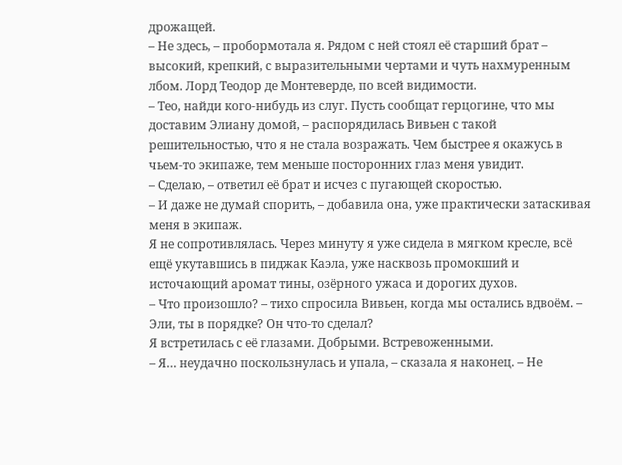дрожащей.
– Не здесь, – пробормотала я. Рядом с ней стоял её старший брат – высокий, крепкий, с выразительными чертами и чуть нахмуренным лбом. Лорд Теодор де Монтеверде, по всей видимости.
– Тео, найди кого-нибудь из слуг. Пусть сообщат герцогине, что мы доставим Элиану домой, – распорядилась Вивьен с такой решительностью, что я не стала возражать. Чем быстрее я окажусь в чьем-то экипаже, тем меньше посторонних глаз меня увидит.
– Сделаю, – ответил её брат и исчез с пугающей скоростью.
– И даже не думай спорить, – добавила она, уже практически затаскивая меня в экипаж.
Я не сопротивлялась. Через минуту я уже сидела в мягком кресле, всё ещё укутавшись в пиджак Каэла, уже насквозь промокший и источающий аромат тины, озёрного ужаса и дорогих духов.
– Что произошло? – тихо спросила Вивьен, когда мы остались вдвоём. – Эли, ты в порядке? Он что-то сделал?
Я встретилась с её глазами. Добрыми. Встревоженными.
– Я… неудачно поскользнулась и упала, – сказала я наконец. – Не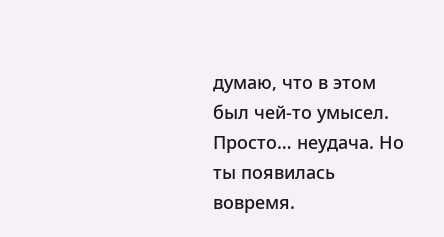думаю, что в этом был чей-то умысел. Просто… неудача. Но ты появилась вовремя.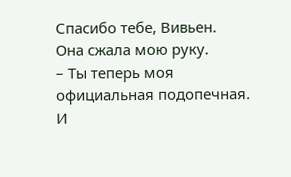Спасибо тебе, Вивьен.
Она сжала мою руку.
– Ты теперь моя официальная подопечная. И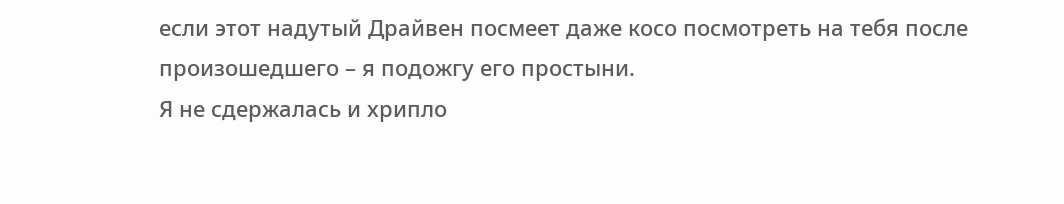если этот надутый Драйвен посмеет даже косо посмотреть на тебя после произошедшего – я подожгу его простыни.
Я не сдержалась и хрипло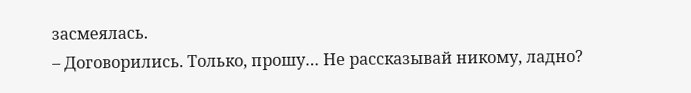засмеялась.
– Договорились. Только, прошу… Не рассказывай никому, ладно?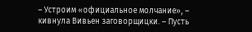– Устроим «официальное молчание», – кивнула Вивьен заговорщицки. – Пусть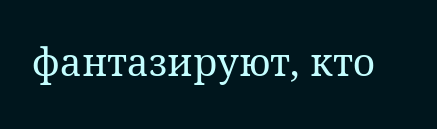фантазируют, кто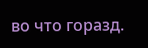во что горазд.